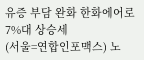유증 부담 완화 한화에어로 7%대 상승세
(서울=연합인포맥스) 노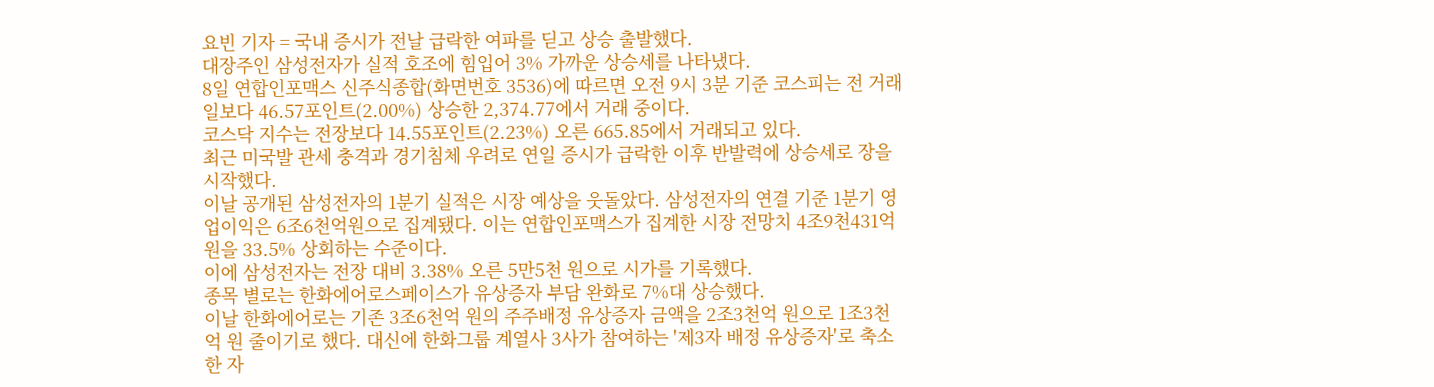요빈 기자 = 국내 증시가 전날 급락한 여파를 딛고 상승 출발했다.
대장주인 삼성전자가 실적 호조에 힘입어 3% 가까운 상승세를 나타냈다.
8일 연합인포맥스 신주식종합(화면번호 3536)에 따르면 오전 9시 3분 기준 코스피는 전 거래일보다 46.57포인트(2.00%) 상승한 2,374.77에서 거래 중이다.
코스닥 지수는 전장보다 14.55포인트(2.23%) 오른 665.85에서 거래되고 있다.
최근 미국발 관세 충격과 경기침체 우려로 연일 증시가 급락한 이후 반발력에 상승세로 장을 시작했다.
이날 공개된 삼성전자의 1분기 실적은 시장 예상을 웃돌았다. 삼성전자의 연결 기준 1분기 영업이익은 6조6천억원으로 집계됐다. 이는 연합인포맥스가 집계한 시장 전망치 4조9천431억원을 33.5% 상회하는 수준이다.
이에 삼성전자는 전장 대비 3.38% 오른 5만5천 원으로 시가를 기록했다.
종목 별로는 한화에어로스페이스가 유상증자 부담 완화로 7%대 상승했다.
이날 한화에어로는 기존 3조6천억 원의 주주배정 유상증자 금액을 2조3천억 원으로 1조3천억 원 줄이기로 했다. 대신에 한화그룹 계열사 3사가 참여하는 '제3자 배정 유상증자'로 축소한 자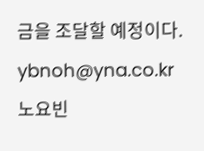금을 조달할 예정이다.
ybnoh@yna.co.kr
노요빈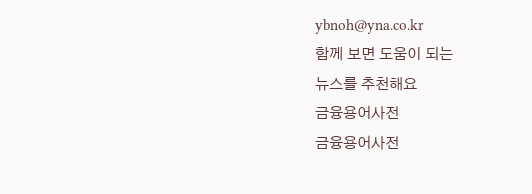ybnoh@yna.co.kr
함께 보면 도움이 되는
뉴스를 추천해요
금융용어사전
금융용어사전